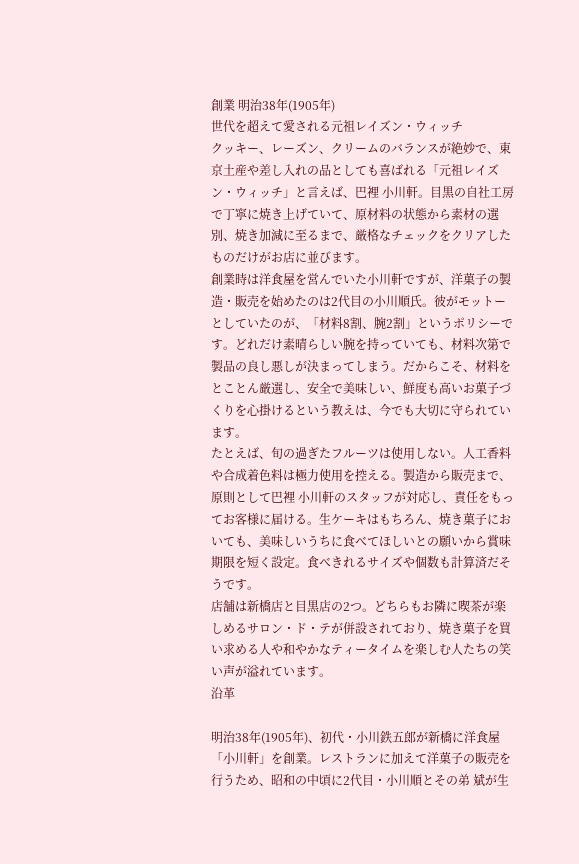創業 明治38年(1905年)
世代を超えて愛される元祖レイズン・ウィッチ
クッキー、レーズン、クリームのバランスが絶妙で、東京土産や差し入れの品としても喜ばれる「元祖レイズン・ウィッチ」と言えば、巴裡 小川軒。目黒の自社工房で丁寧に焼き上げていて、原材料の状態から素材の選別、焼き加減に至るまで、厳格なチェックをクリアしたものだけがお店に並びます。
創業時は洋食屋を営んでいた小川軒ですが、洋菓子の製造・販売を始めたのは2代目の小川順氏。彼がモットーとしていたのが、「材料8割、腕2割」というポリシーです。どれだけ素晴らしい腕を持っていても、材料次第で製品の良し悪しが決まってしまう。だからこそ、材料をとことん厳選し、安全で美味しい、鮮度も高いお菓子づくりを心掛けるという教えは、今でも大切に守られています。
たとえば、旬の過ぎたフルーツは使用しない。人工香料や合成着色料は極力使用を控える。製造から販売まで、原則として巴裡 小川軒のスタッフが対応し、責任をもってお客様に届ける。生ケーキはもちろん、焼き菓子においても、美味しいうちに食べてほしいとの願いから賞味期限を短く設定。食べきれるサイズや個数も計算済だそうです。
店舗は新橋店と目黒店の2つ。どちらもお隣に喫茶が楽しめるサロン・ド・テが併設されており、焼き菓子を買い求める人や和やかなティータイムを楽しむ人たちの笑い声が溢れています。
沿革

明治38年(1905年)、初代・小川鉄五郎が新橋に洋食屋「小川軒」を創業。レストランに加えて洋菓子の販売を行うため、昭和の中頃に2代目・小川順とその弟 斌が生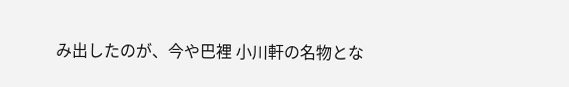み出したのが、今や巴裡 小川軒の名物とな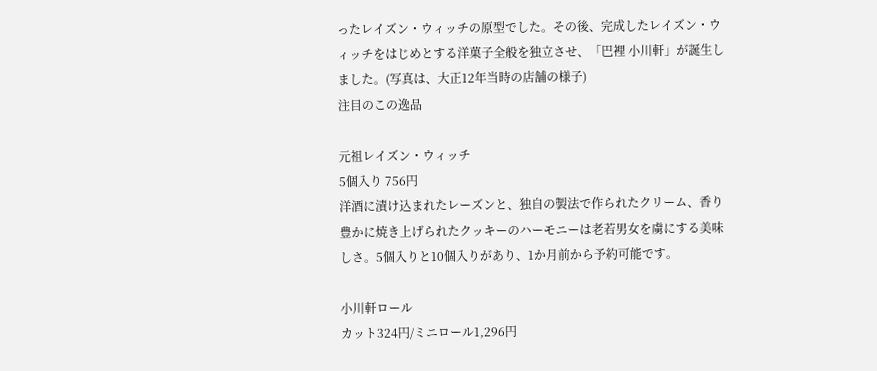ったレイズン・ウィッチの原型でした。その後、完成したレイズン・ウィッチをはじめとする洋菓子全般を独立させ、「巴裡 小川軒」が誕生しました。(写真は、大正12年当時の店舗の様子)
注目のこの逸品

元祖レイズン・ウィッチ
5個入り 756円
洋酒に漬け込まれたレーズンと、独自の製法で作られたクリーム、香り豊かに焼き上げられたクッキーのハーモニーは老若男女を虜にする美味しさ。5個入りと10個入りがあり、1か月前から予約可能です。

小川軒ロール
カット324円/ミニロール1,296円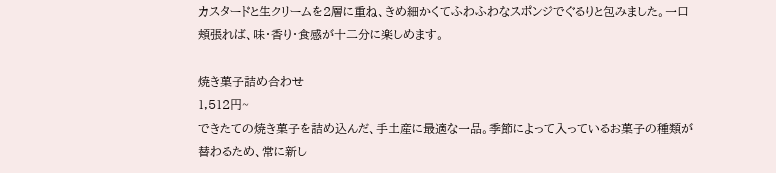カスタードと生クリームを2層に重ね、きめ細かくてふわふわなスポンジでぐるりと包みました。一口頬張れば、味・香り・食感が十二分に楽しめます。

焼き菓子詰め合わせ
1,512円~
できたての焼き菓子を詰め込んだ、手土産に最適な一品。季節によって入っているお菓子の種類が替わるため、常に新し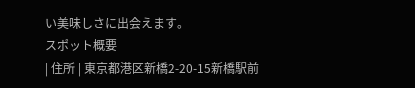い美味しさに出会えます。
スポット概要
| 住所 | 東京都港区新橋2-20-15新橋駅前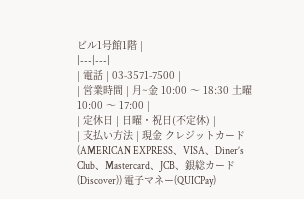ビル1号館1階 |
|---|---|
| 電話 | 03-3571-7500 |
| 営業時間 | 月~金 10:00 〜 18:30 土曜 10:00 〜 17:00 |
| 定休日 | 日曜・祝日(不定休) |
| 支払い方法 | 現金 クレジットカード(AMERICAN EXPRESS、VISA、Diner’s Club、Mastercard、JCB、銀総カード(Discover)) 電子マネー(QUICPay)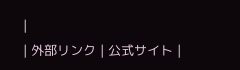|
| 外部リンク | 公式サイト |